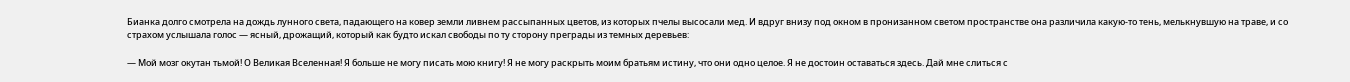Бианка долго смотрела на дождь лунного света, падающего на ковер земли ливнем рассыпанных цветов, из которых пчелы высосали мед. И вдруг внизу под окном в пронизанном светом пространстве она различила какую-то тень, мелькнувшую на траве, и со страхом услышала голос — ясный, дрожащий, который как будто искал свободы по ту сторону преграды из темных деревьев:

— Мой мозг окутан тьмой! О Великая Вселенная! Я больше не могу писать мою книгу! Я не могу раскрыть моим братьям истину, что они одно целое. Я не достоин оставаться здесь. Дай мне слиться с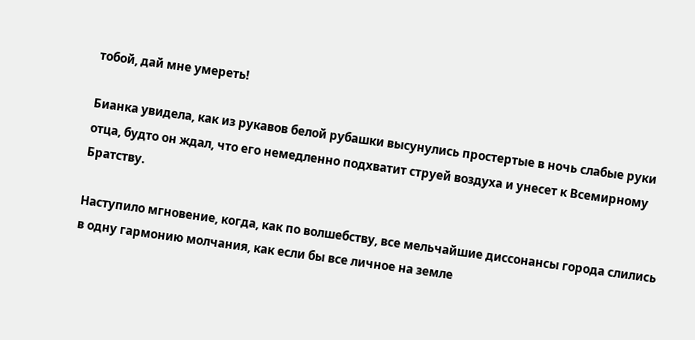тобой, дай мне умереть!

Бианка увидела, как из рукавов белой рубашки высунулись простертые в ночь слабые руки отца, будто он ждал, что его немедленно подхватит струей воздуха и унесет к Всемирному Братству.

Наступило мгновение, когда, как по волшебству, все мельчайшие диссонансы города слились в одну гармонию молчания, как если бы все личное на земле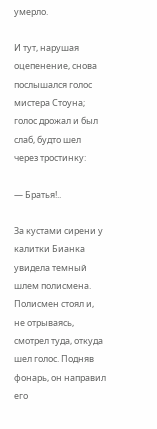умерло.

И тут, нарушая оцепенение, снова послышался голос мистера Стоуна; голос дрожал и был слаб, будто шел через тростинку:

— Братья!..

За кустами сирени у калитки Бианка увидела темный шлем полисмена. Полисмен стоял и, не отрываясь, смотрел туда, откуда шел голос. Подняв фонарь, он направил его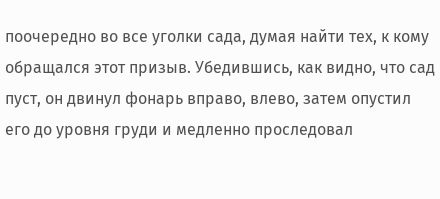поочередно во все уголки сада, думая найти тех, к кому обращался этот призыв. Убедившись, как видно, что сад пуст, он двинул фонарь вправо, влево, затем опустил его до уровня груди и медленно проследовал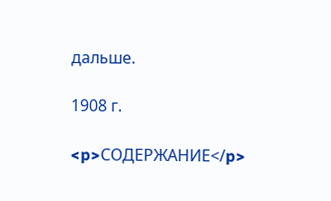дальше.

1908 г.

<p>СОДЕРЖАНИЕ</p>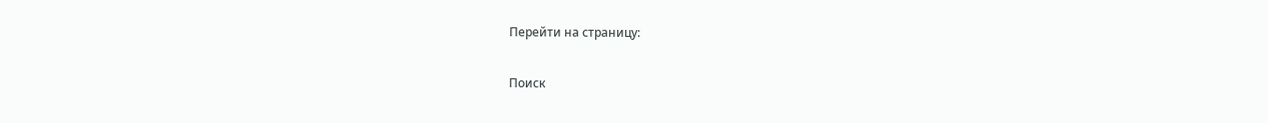Перейти на страницу:

Поиск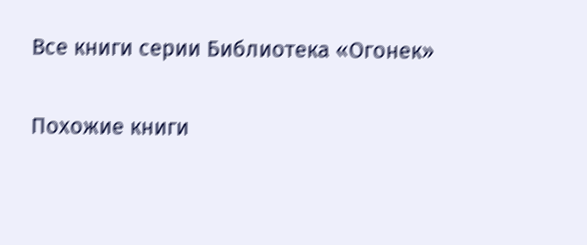Все книги серии Библиотека «Огонек»

Похожие книги